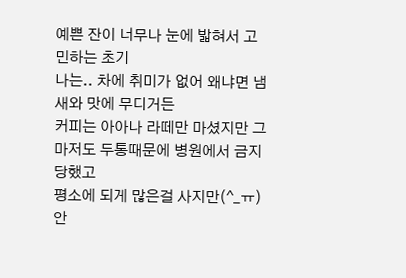예쁜 잔이 너무나 눈에 밟혀서 고민하는 초기
나는.. 차에 취미가 없어 왜냐면 냄새와 맛에 무디거든
커피는 아아나 라떼만 마셨지만 그마저도 두통때문에 병원에서 금지당했고
평소에 되게 많은걸 사지만(^_ㅠ) 안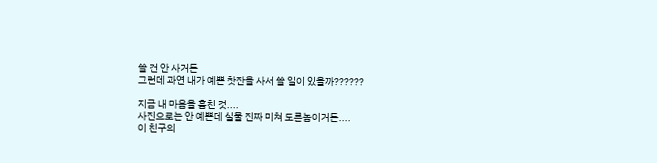쓸 건 안 사거든
그런데 과연 내가 예쁜 찻잔을 사서 쓸 일이 있을까??????

지금 내 마음을 훔친 것....
사진으로는 안 예쁜데 실물 진짜 미쳐 도른놈이거든....
이 친구의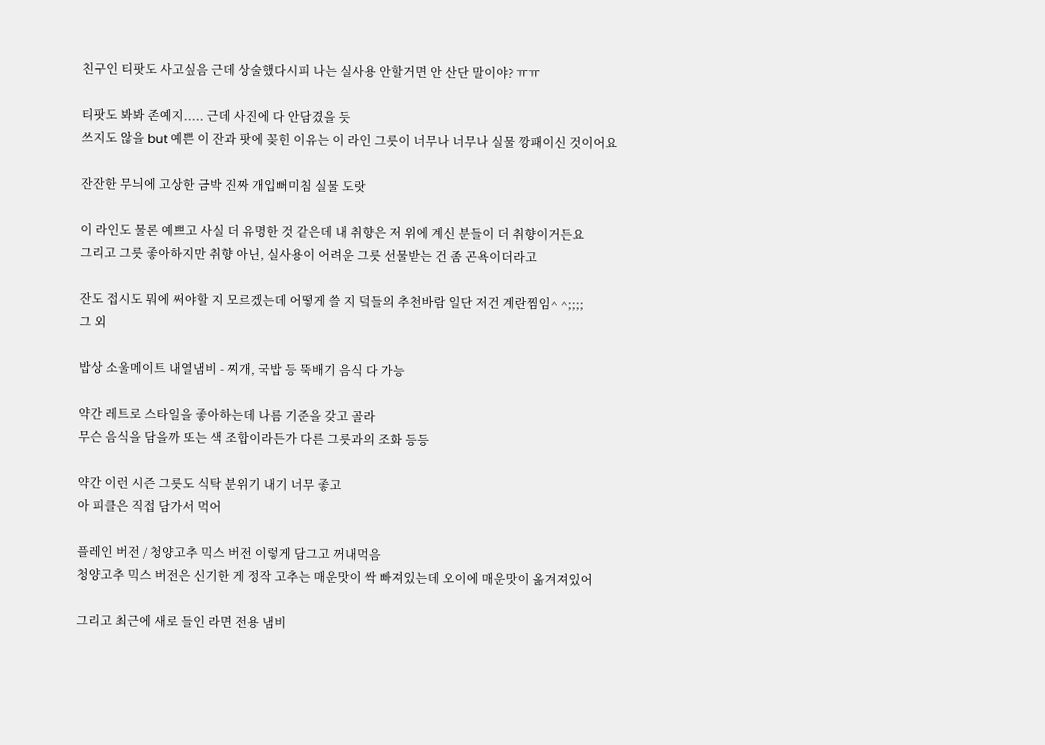친구인 티팟도 사고싶음 근데 상술했다시피 나는 실사용 안할거면 안 산단 말이야? ㅠㅠ

티팟도 봐봐 존예지..... 근데 사진에 다 안담겼을 듯
쓰지도 않을 but 예쁜 이 잔과 팟에 꽂힌 이유는 이 라인 그릇이 너무나 너무나 실물 깡패이신 것이어요

잔잔한 무늬에 고상한 금박 진짜 개입뻐미침 실물 도랏

이 라인도 물론 예쁘고 사실 더 유명한 것 같은데 내 취향은 저 위에 계신 분들이 더 취향이거든요
그리고 그릇 좋아하지만 취향 아닌, 실사용이 어려운 그릇 선물받는 건 좀 곤욕이더라고

잔도 접시도 뭐에 써야할 지 모르겠는데 어떻게 쓸 지 덬들의 추천바람 일단 저건 계란찜임^ ^;;;;
그 외

밥상 소울메이트 내열냄비 - 찌개, 국밥 등 뚝배기 음식 다 가능

약간 레트로 스타일을 좋아하는데 나름 기준을 갖고 골라
무슨 음식을 담을까 또는 색 조합이라든가 다른 그릇과의 조화 등등

약간 이런 시즌 그릇도 식탁 분위기 내기 너무 좋고
아 피클은 직접 담가서 먹어

플레인 버전 / 청양고추 믹스 버전 이렇게 담그고 꺼내먹음
청양고추 믹스 버전은 신기한 게 정작 고추는 매운맛이 싹 빠져있는데 오이에 매운맛이 옮겨져있어

그리고 최근에 새로 들인 라면 전용 냄비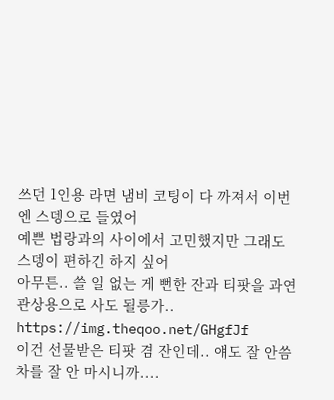쓰던 1인용 라면 냄비 코팅이 다 까져서 이번엔 스뎅으로 들였어
예쁜 법랑과의 사이에서 고민했지만 그래도 스뎅이 편하긴 하지 싶어
아무튼.. 쓸 일 없는 게 뻔한 잔과 티팟을 과연 관상용으로 사도 될릉가..
https://img.theqoo.net/GHgfJf
이건 선물받은 티팟 겸 잔인데.. 얘도 잘 안씀 차를 잘 안 마시니까....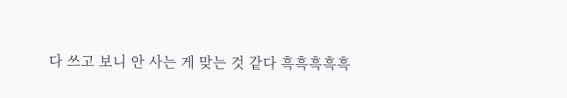다 쓰고 보니 안 사는 게 맞는 것 같다 흑흑흑흑흑